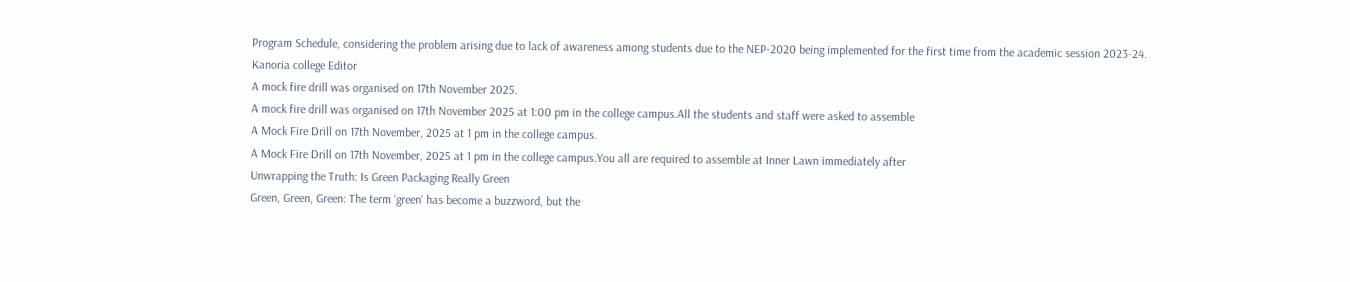Program Schedule, considering the problem arising due to lack of awareness among students due to the NEP-2020 being implemented for the first time from the academic session 2023-24.
Kanoria college Editor
A mock fire drill was organised on 17th November 2025.
A mock fire drill was organised on 17th November 2025 at 1:00 pm in the college campus.All the students and staff were asked to assemble
A Mock Fire Drill on 17th November, 2025 at 1 pm in the college campus.
A Mock Fire Drill on 17th November, 2025 at 1 pm in the college campus.You all are required to assemble at Inner Lawn immediately after
Unwrapping the Truth: Is Green Packaging Really Green
Green, Green, Green: The term ‘green‘ has become a buzzword, but the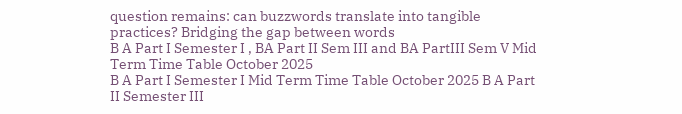question remains: can buzzwords translate into tangible practices? Bridging the gap between words
B A Part I Semester I , BA Part II Sem III and BA PartIII Sem V Mid Term Time Table October 2025
B A Part I Semester I Mid Term Time Table October 2025 B A Part II Semester III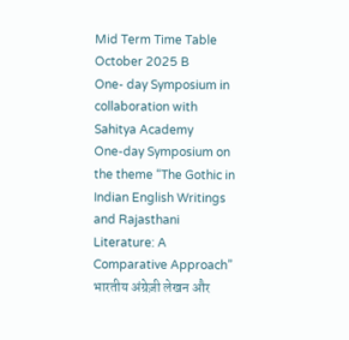Mid Term Time Table October 2025 B
One- day Symposium in collaboration with Sahitya Academy
One-day Symposium on the theme “The Gothic in Indian English Writings and Rajasthani Literature: A Comparative Approach” भारतीय अंग्रेज़ी लेखन और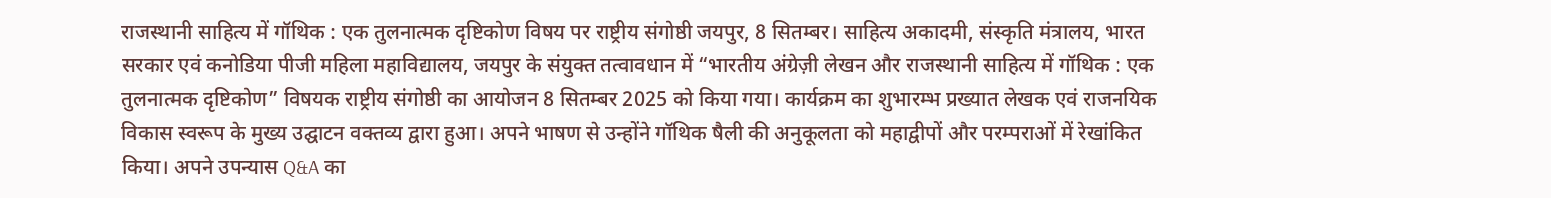राजस्थानी साहित्य में गॉथिक : एक तुलनात्मक दृष्टिकोण विषय पर राष्ट्रीय संगोष्ठी जयपुर, 8 सितम्बर। साहित्य अकादमी, संस्कृति मंत्रालय, भारत सरकार एवं कनोडिया पीजी महिला महाविद्यालय, जयपुर के संयुक्त तत्वावधान में “भारतीय अंग्रेज़ी लेखन और राजस्थानी साहित्य में गॉथिक : एक तुलनात्मक दृष्टिकोण” विषयक राष्ट्रीय संगोष्ठी का आयोजन 8 सितम्बर 2025 को किया गया। कार्यक्रम का शुभारम्भ प्रख्यात लेखक एवं राजनयिक विकास स्वरूप के मुख्य उद्घाटन वक्तव्य द्वारा हुआ। अपने भाषण से उन्होंने गॉथिक षैली की अनुकूलता को महाद्वीपों और परम्पराओं में रेखांकित किया। अपने उपन्यास Q&A का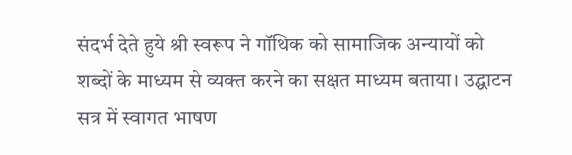संदर्भ देते हुये श्री स्वरूप ने गॉथिक को सामाजिक अन्यायों को शब्दों के माध्यम से व्यक्त करने का सक्षत माध्यम बताया। उद्घाटन सत्र में स्वागत भाषण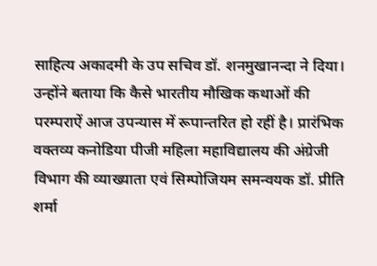साहित्य अकादमी के उप सचिव डॉ. शनमुखानन्दा ने दिया। उन्होंने बताया कि कैसे भारतीय मौखिक कथाओं की परम्पराऐं आज उपन्यास में रूपान्तरित हो रहीं है। प्रारंभिक वक्तव्य कनोडिया पीजी महिला महाविद्यालय की अंग्रेजी विभाग की व्याख्याता एवं सिम्पोजियम समन्वयक डॉ. प्रीति शर्मा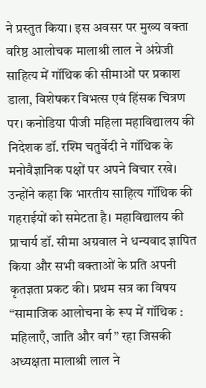ने प्रस्तुत किया। इस अवसर पर मुख्य वक्ता वरिष्ठ आलोचक मालाश्री लाल ने अंग्रेजी साहित्य में गॉथिक की सीमाओं पर प्रकाश डाला, विशेषकर विभत्स एवं हिंसक चित्रण पर। कनोडिया पीजी महिला महाविद्यालय की निदेशक डॉ. रश्मि चतुर्वेदी ने गॉथिक के मनोवैज्ञानिक पक्षों पर अपने विचार रखे। उन्होंने कहा कि भारतीय साहित्य गॉथिक की गहराईयों को समेटता है। महाविद्यालय की प्राचार्य डॉ. सीमा अग्रवाल ने धन्यवाद ज्ञापित किया और सभी वक्ताओं के प्रति अपनी कृतज्ञता प्रकट की। प्रथम सत्र का विषय “सामाजिक आलोचना के रूप में गॉथिक : महिलाएँ, जाति और वर्ग” रहा जिसकी अध्यक्षता मालाश्री लाल ने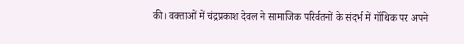की। वक्ताओं में चंद्रप्रकाश देवल ने सामाजिक परिर्वतनों के संदर्भ में गॉथिक पर अपने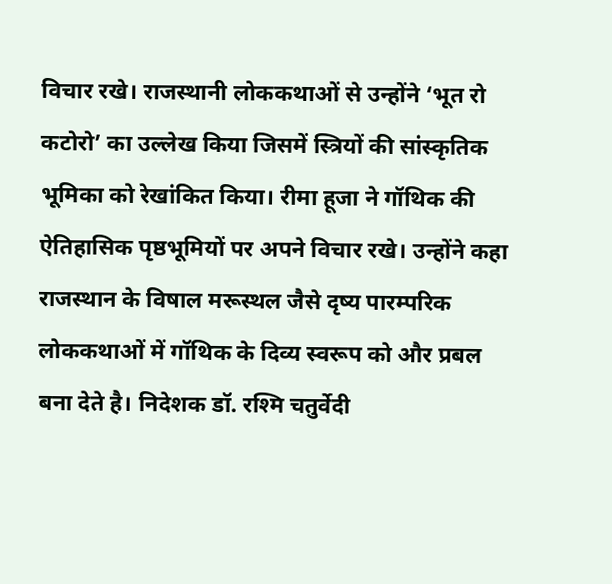विचार रखे। राजस्थानी लोककथाओं से उन्होंने ‘भूत रो कटोरो’ का उल्लेख किया जिसमें स्त्रियों की सांस्कृतिक भूमिका को रेखांकित किया। रीमा हूजा ने गॉथिक की ऐतिहासिक पृष्ठभूमियों पर अपने विचार रखे। उन्होंने कहा राजस्थान के विषाल मरूस्थल जैसे दृष्य पारम्परिक लोककथाओं में गॉथिक के दिव्य स्वरूप को और प्रबल बना देते है। निदेशक डॉ. रश्मि चतुर्वेदी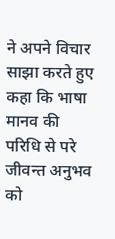ने अपने विचार साझा करते हुए कहा कि भाषा मानव की परिधि से परे जीवन्त अनुभव को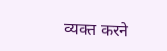व्यक्त करने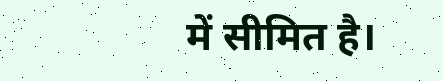में सीमित है।